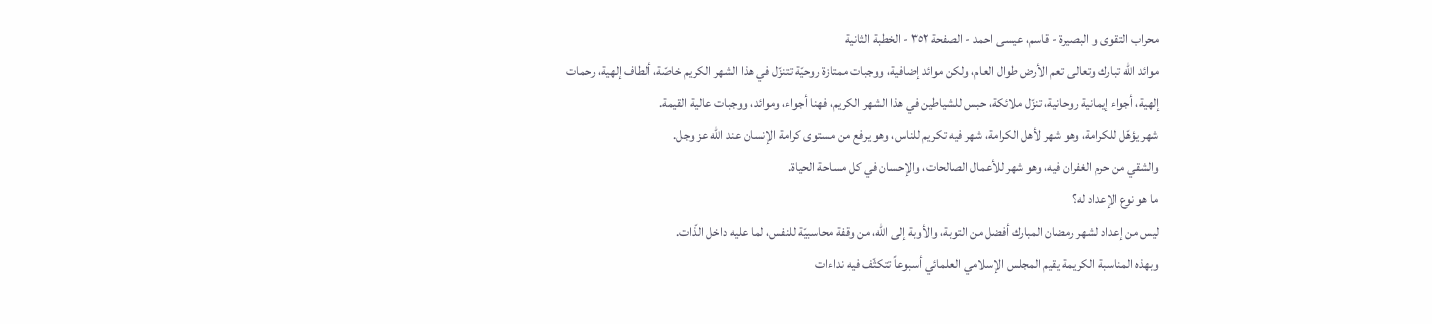محراب التقوى و البصيرة - قاسم، عيسى احمد - الصفحة ٣٥٢ - الخطبة الثانية
موائد الله تبارك وتعالى تعم الأرض طوال العام، ولكن موائد إضافية، ووجبات ممتازة روحيّة تتنزّل في هذا الشهر الكريم خاصّة، ألطاف إلهية، رحمات إلهية، أجواء إيمانية روحانية، تنزّل ملائكة، حبس للشياطين في هذا الشهر الكريم، فهنا أجواء، وموائد، ووجبات عالية القيمة.
شهر يؤهّل للكرامة، وهو شهر لأهل الكرامة، شهر فيه تكريم للناس، وهو يرفع من مستوى كرامة الإنسان عند الله عز وجل.
والشقي من حرم الغفران فيه، وهو شهر للأعمال الصالحات، والإحسان في كل مساحة الحياة.
ما هو نوع الإعداد له؟
ليس من إعداد لشهر رمضان المبارك أفضل من التوبة، والأوبة إلى الله، من وقفة محاسبيّة للنفس، لما عليه داخل الذّات.
وبهذه المناسبة الكريمة يقيم المجلس الإسلامي العلمائي أسبوعاً تتكثّف فيه نداءات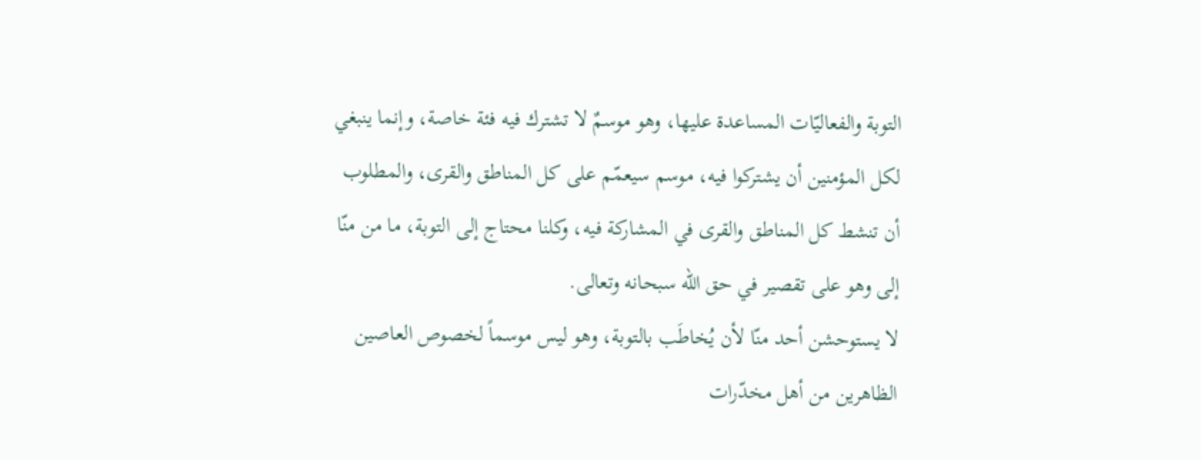التوبة والفعاليّات المساعدة عليها، وهو موسمٌ لا تشترك فيه فئة خاصة، وإنما ينبغي لكل المؤمنين أن يشتركوا فيه، موسم سيعمّم على كل المناطق والقرى، والمطلوب أن تنشط كل المناطق والقرى في المشاركة فيه، وكلنا محتاج إلى التوبة، ما من منّا إلى وهو على تقصير في حق الله سبحانه وتعالى.
لا يستوحشن أحد منّا لأن يُخاطَب بالتوبة، وهو ليس موسماً لخصوص العاصين الظاهرين من أهل مخدّرات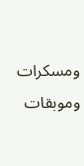ومسكرات وموبقات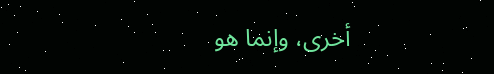أخرى، وإنما هو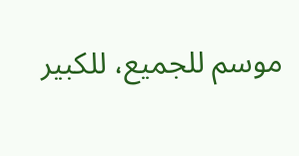موسم للجميع، للكبير